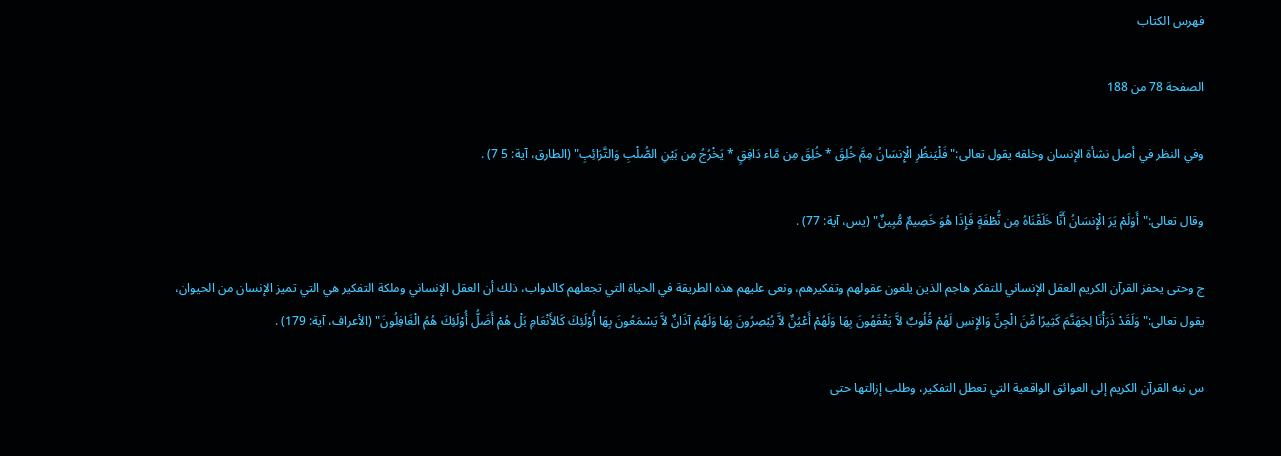فهرس الكتاب

الصفحة 78 من 188

وفي النظر في أصل نشأة الإنسان وخلقه يقول تعالى:"فَلْيَنظُرِ الْإِنسَانُ مِمَّ خُلِقَ * خُلِقَ مِن مَّاء دَافِقٍ * يَخْرُجُ مِن بَيْنِ الصُّلْبِ وَالتَّرَائِبِ" (الطارق، آية: 5 7) .

وقال تعالى:"أَوَلَمْ يَرَ الْإِنسَانُ أَنَّا خَلَقْنَاهُ مِن نُّطْفَةٍ فَإِذَا هُوَ خَصِيمٌ مُّبِينٌ" (يس، آية: 77) .

ج وحتى يحفز القرآن الكريم العقل الإنساني للتفكر هاجم الذين يلغون عقولهم وتفكيرهم، ونعى عليهم هذه الطريقة في الحياة التي تجعلهم كالدواب، ذلك أن العقل الإنساني وملكة التفكير هي التي تميز الإنسان من الحيوان، يقول تعالى:"وَلَقَدْ ذَرَأْنَا لِجَهَنَّمَ كَثِيرًا مِّنَ الْجِنِّ وَالإِنسِ لَهُمْ قُلُوبٌ لاَّ يَفْقَهُونَ بِهَا وَلَهُمْ أَعْيُنٌ لاَّ يُبْصِرُونَ بِهَا وَلَهُمْ آذَانٌ لاَّ يَسْمَعُونَ بِهَا أُوْلَئِكَ كَالأَنْعَامِ بَلْ هُمْ أَضَلُّ أُوْلَئِكَ هُمُ الْغَافِلُونَ" (الأعراف، آية: 179) .

س نبه القرآن الكريم إلى العوائق الواقعية التي تعطل التفكير، وطلب إزالتها حتى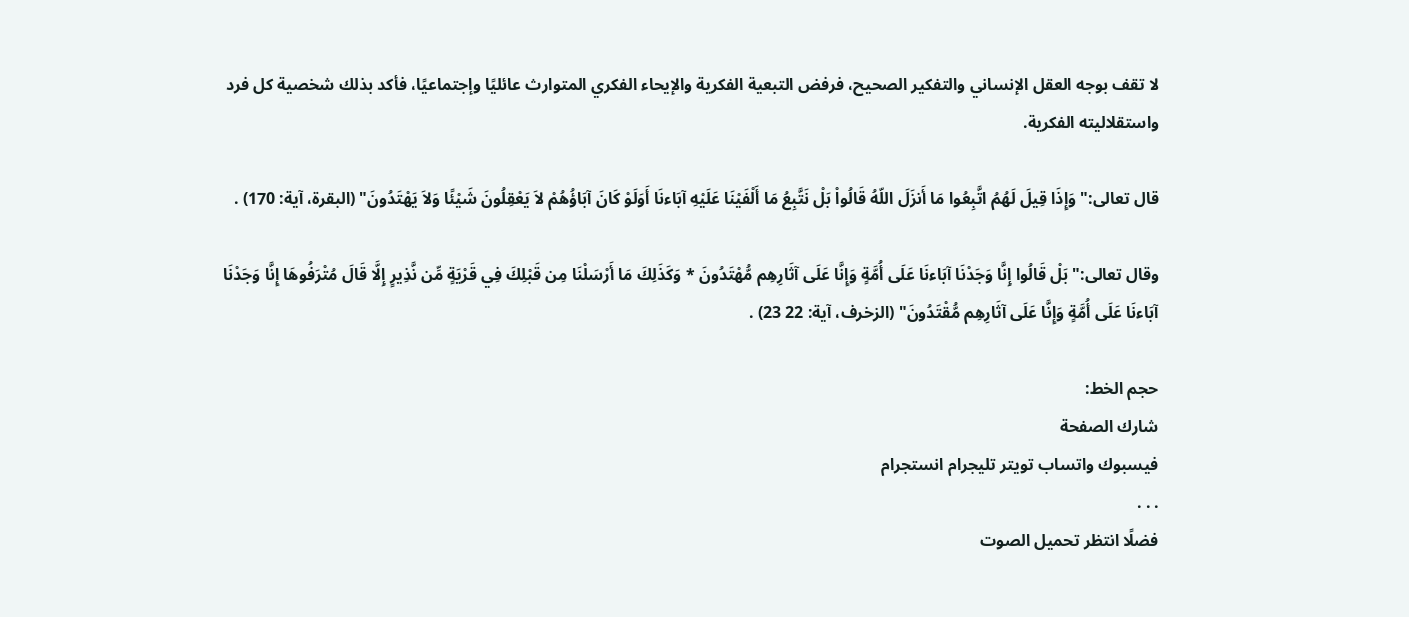لا تقف بوجه العقل الإنساني والتفكير الصحيح، فرفض التبعية الفكرية والإيحاء الفكري المتوارث عائليًا وإجتماعيًا، فأكد بذلك شخصية كل فرد واستقلاليته الفكرية.

قال تعالى:"وَإِذَا قِيلَ لَهُمُ اتَّبِعُوا مَا أَنزَلَ اللّهُ قَالُواْ بَلْ نَتَّبِعُ مَا أَلْفَيْنَا عَلَيْهِ آبَاءنَا أَوَلَوْ كَانَ آبَاؤُهُمْ لاَ يَعْقِلُونَ شَيْئًا وَلاَ يَهْتَدُونَ" (البقرة، آية: 170) .

وقال تعالى:"بَلْ قَالُوا إِنَّا وَجَدْنَا آبَاءنَا عَلَى أُمَّةٍ وَإِنَّا عَلَى آثَارِهِم مُّهْتَدُونَ * وَكَذَلِكَ مَا أَرْسَلْنَا مِن قَبْلِكَ فِي قَرْيَةٍ مِّن نَّذِيرٍ إِلَّا قَالَ مُتْرَفُوهَا إِنَّا وَجَدْنَا آبَاءنَا عَلَى أُمَّةٍ وَإِنَّا عَلَى آثَارِهِم مُّقْتَدُونَ" (الزخرف، آية: 22 23) .

حجم الخط:
شارك الصفحة
فيسبوك واتساب تويتر تليجرام انستجرام
. . .
فضلًا انتظر تحميل الصوت